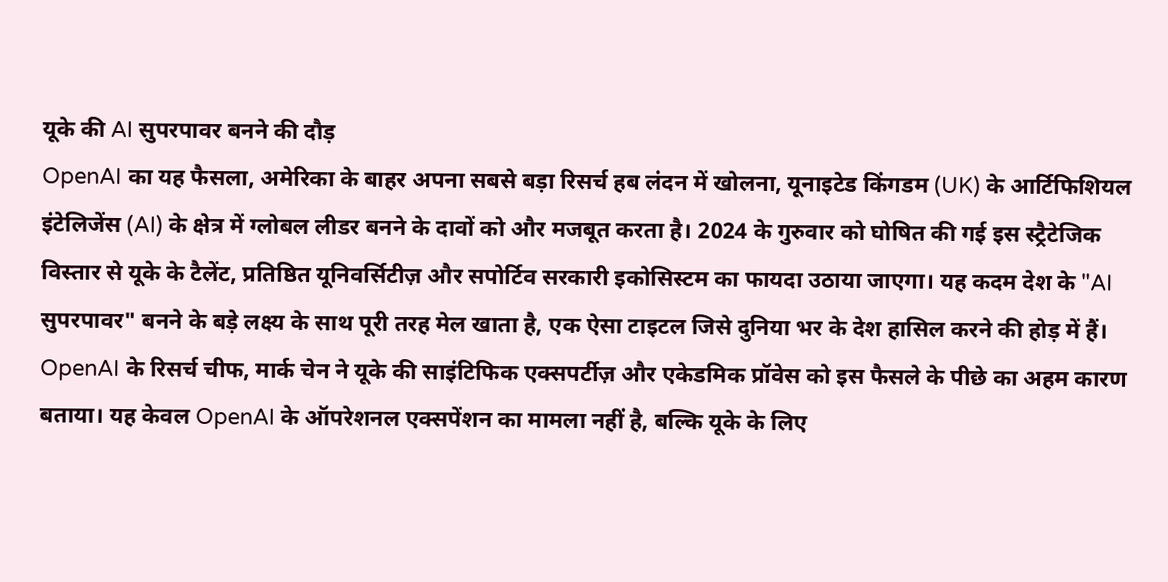यूके की AI सुपरपावर बनने की दौड़
OpenAI का यह फैसला, अमेरिका के बाहर अपना सबसे बड़ा रिसर्च हब लंदन में खोलना, यूनाइटेड किंगडम (UK) के आर्टिफिशियल इंटेलिजेंस (AI) के क्षेत्र में ग्लोबल लीडर बनने के दावों को और मजबूत करता है। 2024 के गुरुवार को घोषित की गई इस स्ट्रैटेजिक विस्तार से यूके के टैलेंट, प्रतिष्ठित यूनिवर्सिटीज़ और सपोर्टिव सरकारी इकोसिस्टम का फायदा उठाया जाएगा। यह कदम देश के "AI सुपरपावर" बनने के बड़े लक्ष्य के साथ पूरी तरह मेल खाता है, एक ऐसा टाइटल जिसे दुनिया भर के देश हासिल करने की होड़ में हैं।
OpenAI के रिसर्च चीफ, मार्क चेन ने यूके की साइंटिफिक एक्सपर्टीज़ और एकेडमिक प्रॉवेस को इस फैसले के पीछे का अहम कारण बताया। यह केवल OpenAI के ऑपरेशनल एक्सपेंशन का मामला नहीं है, बल्कि यूके के लिए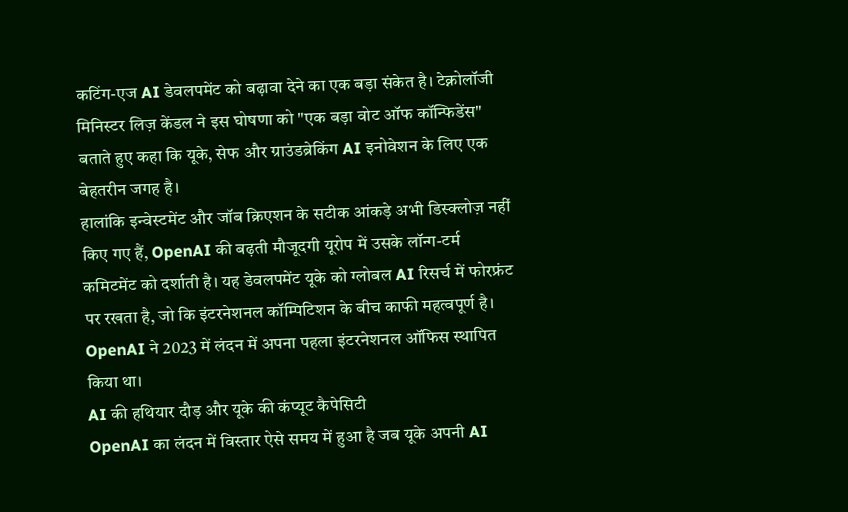कटिंग-एज AI डेवलपमेंट को बढ़ावा देने का एक बड़ा संकेत है। टेक्नोलॉजी मिनिस्टर लिज़ केंडल ने इस घोषणा को "एक बड़ा वोट ऑफ कॉन्फिडेंस" बताते हुए कहा कि यूके, सेफ और ग्राउंडब्रेकिंग AI इनोवेशन के लिए एक बेहतरीन जगह है।
हालांकि इन्वेस्टमेंट और जॉब क्रिएशन के सटीक आंकड़े अभी डिस्क्लोज़ नहीं किए गए हैं, OpenAI की बढ़ती मौजूदगी यूरोप में उसके लॉन्ग-टर्म कमिटमेंट को दर्शाती है। यह डेवलपमेंट यूके को ग्लोबल AI रिसर्च में फोरफ्रंट पर रखता है, जो कि इंटरनेशनल कॉम्पिटिशन के बीच काफी महत्वपूर्ण है। OpenAI ने 2023 में लंदन में अपना पहला इंटरनेशनल ऑफिस स्थापित किया था।
AI की हथियार दौड़ और यूके की कंप्यूट कैपेसिटी
OpenAI का लंदन में विस्तार ऐसे समय में हुआ है जब यूके अपनी AI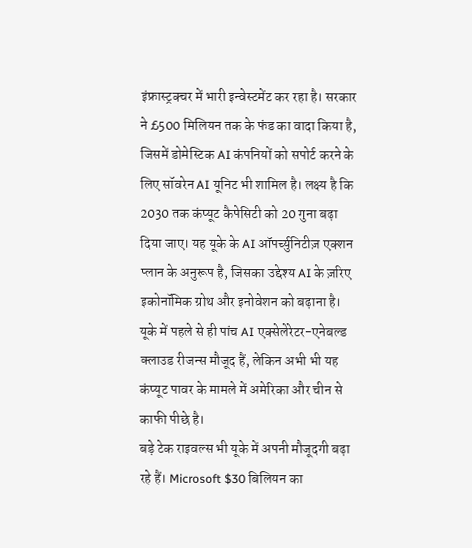इंफ्रास्ट्रक्चर में भारी इन्वेस्टमेंट कर रहा है। सरकार ने £500 मिलियन तक के फंड का वादा किया है, जिसमें डोमेस्टिक AI कंपनियों को सपोर्ट करने के लिए सॉवरेन AI यूनिट भी शामिल है। लक्ष्य है कि 2030 तक कंप्यूट कैपेसिटी को 20 गुना बढ़ा दिया जाए। यह यूके के AI ऑपर्च्युनिटीज़ एक्शन प्लान के अनुरूप है, जिसका उद्देश्य AI के ज़रिए इकोनॉमिक ग्रोथ और इनोवेशन को बढ़ाना है। यूके में पहले से ही पांच AI एक्सेलेरेटर-एनेबल्ड क्लाउड रीजन्स मौजूद हैं, लेकिन अभी भी यह कंप्यूट पावर के मामले में अमेरिका और चीन से काफी पीछे है।
बड़े टेक राइवल्स भी यूके में अपनी मौजूदगी बढ़ा रहे हैं। Microsoft $30 बिलियन का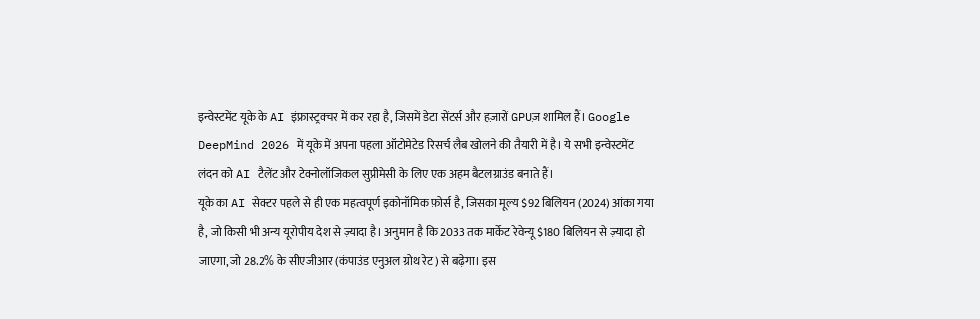इन्वेस्टमेंट यूके के AI इंफ्रास्ट्रक्चर में कर रहा है, जिसमें डेटा सेंटर्स और हज़ारों GPUज़ शामिल हैं। Google DeepMind 2026 में यूके में अपना पहला ऑटोमेटेड रिसर्च लैब खोलने की तैयारी में है। ये सभी इन्वेस्टमेंट लंदन को AI टैलेंट और टेक्नोलॉजिकल सुप्रीमेसी के लिए एक अहम बैटलग्राउंड बनाते हैं।
यूके का AI सेक्टर पहले से ही एक महत्वपूर्ण इकोनॉमिक फ़ोर्स है, जिसका मूल्य $92 बिलियन (2024) आंका गया है, जो किसी भी अन्य यूरोपीय देश से ज़्यादा है। अनुमान है कि 2033 तक मार्केट रेवेन्यू $180 बिलियन से ज़्यादा हो जाएगा, जो 28.2% के सीएजीआर (कंपाउंड एनुअल ग्रोथ रेट) से बढ़ेगा। इस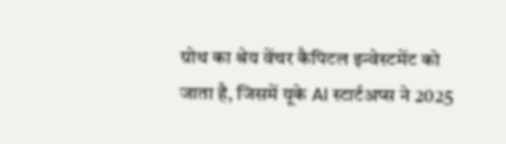ग्रोथ का श्रेय वेंचर कैपिटल इन्वेस्टमेंट को जाता है, जिसमें यूके AI स्टार्टअप्स ने 2025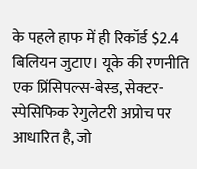के पहले हाफ में ही रिकॉर्ड $2.4 बिलियन जुटाए। यूके की रणनीति एक प्रिंसिपल्स-बेस्ड, सेक्टर-स्पेसिफिक रेगुलेटरी अप्रोच पर आधारित है, जो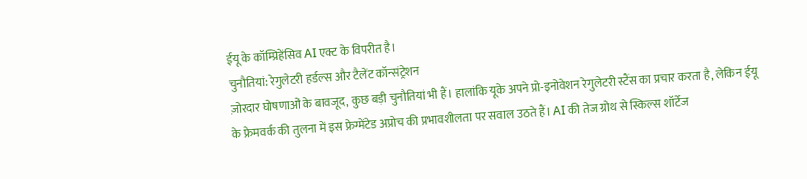ईयू के कॉम्प्रिहेंसिव AI एक्ट के विपरीत है।
चुनौतियां: रेगुलेटरी हर्डल्स और टैलेंट कॉन्संट्रेशन
ज़ोरदार घोषणाओं के बावजूद, कुछ बड़ी चुनौतियां भी हैं। हालांकि यूके अपने प्रो-इनोवेशन रेगुलेटरी स्टैंस का प्रचार करता है, लेकिन ईयू के फ्रेमवर्क की तुलना में इस फ्रेग्मेंटेड अप्रोच की प्रभावशीलता पर सवाल उठते हैं। AI की तेज ग्रोथ से स्किल्स शॉर्टेज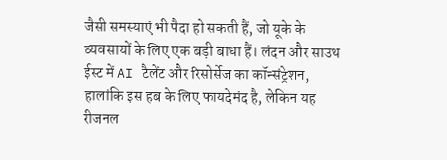जैसी समस्याएं भी पैदा हो सकती हैं, जो यूके के व्यवसायों के लिए एक बड़ी बाधा हैं। लंदन और साउथ ईस्ट में AI टैलेंट और रिसोर्सेज का कॉन्संट्रेशन, हालांकि इस हब के लिए फायदेमंद है, लेकिन यह रीजनल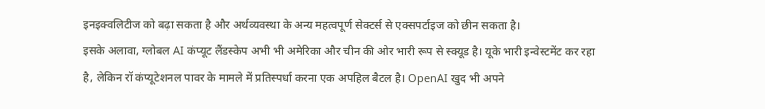इनइक्वलिटीज को बढ़ा सकता है और अर्थव्यवस्था के अन्य महत्वपूर्ण सेक्टर्स से एक्सपर्टाइज को छीन सकता है।
इसके अलावा, ग्लोबल AI कंप्यूट लैंडस्केप अभी भी अमेरिका और चीन की ओर भारी रूप से स्क्यूड है। यूके भारी इन्वेस्टमेंट कर रहा है, लेकिन रॉ कंप्यूटेशनल पावर के मामले में प्रतिस्पर्धा करना एक अपहिल बैटल है। OpenAI खुद भी अपने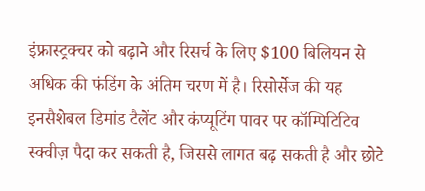इंफ्रास्ट्रक्चर को बढ़ाने और रिसर्च के लिए $100 बिलियन से अधिक की फंडिंग के अंतिम चरण में है। रिसोर्सेज की यह इनसैशेबल डिमांड टैलेंट और कंप्यूटिंग पावर पर कॉम्पिटिटिव स्क्वीज़ पैदा कर सकती है, जिससे लागत बढ़ सकती है और छोटे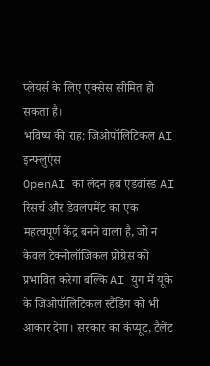प्लेयर्स के लिए एक्सेस सीमित हो सकता है।
भविष्य की राह: जिओपॉलिटिकल AI इन्फ्लुएंस
OpenAI का लंदन हब एडवांस्ड AI रिसर्च और डेवलपमेंट का एक महत्वपूर्ण केंद्र बनने वाला है, जो न केवल टेक्नोलॉजिकल प्रोग्रेस को प्रभावित करेगा बल्कि AI युग में यूके के जिओपॉलिटिकल स्टैंडिंग को भी आकार देगा। सरकार का कंप्यूट, टैलेंट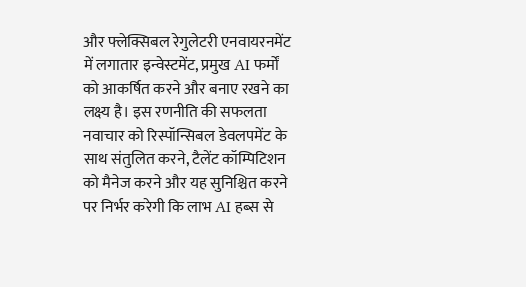और फ्लेक्सिबल रेगुलेटरी एनवायरनमेंट में लगातार इन्वेस्टमेंट, प्रमुख AI फर्मों को आकर्षित करने और बनाए रखने का लक्ष्य है। इस रणनीति की सफलता नवाचार को रिस्पॉन्सिबल डेवलपमेंट के साथ संतुलित करने, टैलेंट कॉम्पिटिशन को मैनेज करने और यह सुनिश्चित करने पर निर्भर करेगी कि लाभ AI हब्स से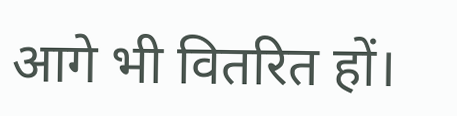आगे भी वितरित हों।